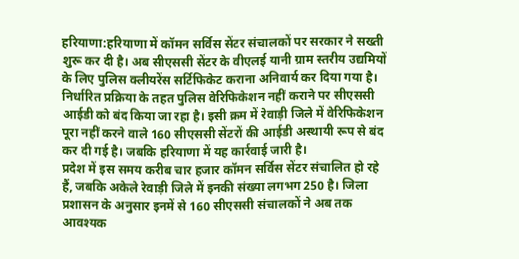हरियाणा:हरियाणा में कॉमन सर्विस सेंटर संचालकों पर सरकार ने सख्ती शुरू कर दी है। अब सीएससी सेंटर के वीएलई यानी ग्राम स्तरीय उद्यमियों के लिए पुलिस क्लीयरेंस सर्टिफिकेट कराना अनिवार्य कर दिया गया है। निर्धारित प्रक्रिया के तहत पुलिस वेरिफिकेशन नहीं कराने पर सीएससी आईडी को बंद किया जा रहा है। इसी क्रम में रेवाड़ी जिले में वेरिफिकेशन पूरा नहीं करने वाले 160 सीएससी सेंटरों की आईडी अस्थायी रूप से बंद कर दी गई है। जबकि हरियाणा में यह कार्रवाई जारी है।
प्रदेश में इस समय करीब चार हजार कॉमन सर्विस सेंटर संचालित हो रहे हैं, जबकि अकेले रेवाड़ी जिले में इनकी संख्या लगभग 250 है। जिला प्रशासन के अनुसार इनमें से 160 सीएससी संचालकों ने अब तक आवश्यक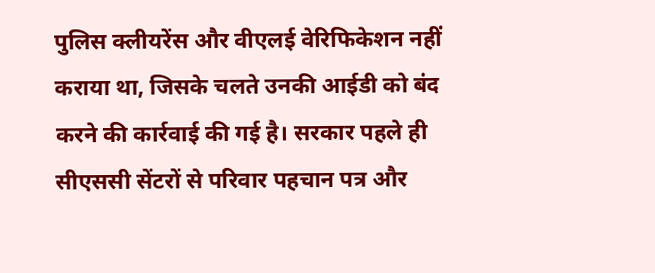पुलिस क्लीयरेंस और वीएलई वेरिफिकेशन नहीं कराया था, जिसके चलते उनकी आईडी को बंद करने की कार्रवाई की गई है। सरकार पहले ही सीएससी सेंटरों से परिवार पहचान पत्र और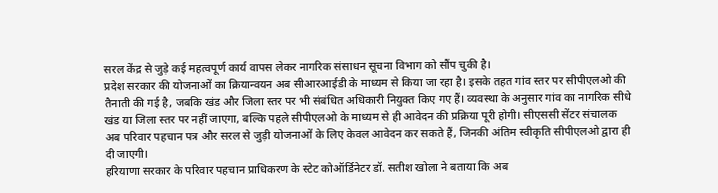सरल केंद्र से जुड़े कई महत्वपूर्ण कार्य वापस लेकर नागरिक संसाधन सूचना विभाग को सौंप चुकी है।
प्रदेश सरकार की योजनाओं का क्रियान्वयन अब सीआरआईडी के माध्यम से किया जा रहा है। इसके तहत गांव स्तर पर सीपीएलओ की तैनाती की गई है, जबकि खंड और जिला स्तर पर भी संबंधित अधिकारी नियुक्त किए गए हैं। व्यवस्था के अनुसार गांव का नागरिक सीधे खंड या जिला स्तर पर नहीं जाएगा, बल्कि पहले सीपीएलओ के माध्यम से ही आवेदन की प्रक्रिया पूरी होगी। सीएससी सेंटर संचालक अब परिवार पहचान पत्र और सरल से जुड़ी योजनाओं के लिए केवल आवेदन कर सकते हैं, जिनकी अंतिम स्वीकृति सीपीएलओ द्वारा ही दी जाएगी।
हरियाणा सरकार के परिवार पहचान प्राधिकरण के स्टेट कोऑर्डिनेटर डॉ. सतीश खोला ने बताया कि अब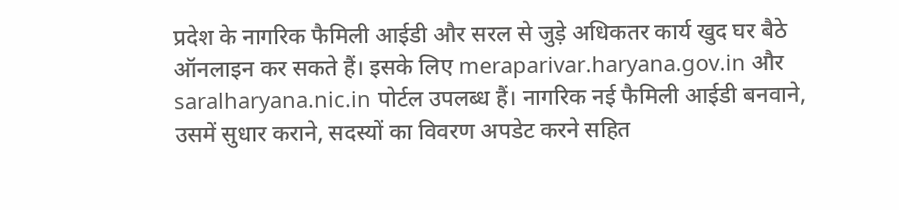प्रदेश के नागरिक फैमिली आईडी और सरल से जुड़े अधिकतर कार्य खुद घर बैठे ऑनलाइन कर सकते हैं। इसके लिए meraparivar.haryana.gov.in और saralharyana.nic.in पोर्टल उपलब्ध हैं। नागरिक नई फैमिली आईडी बनवाने, उसमें सुधार कराने, सदस्यों का विवरण अपडेट करने सहित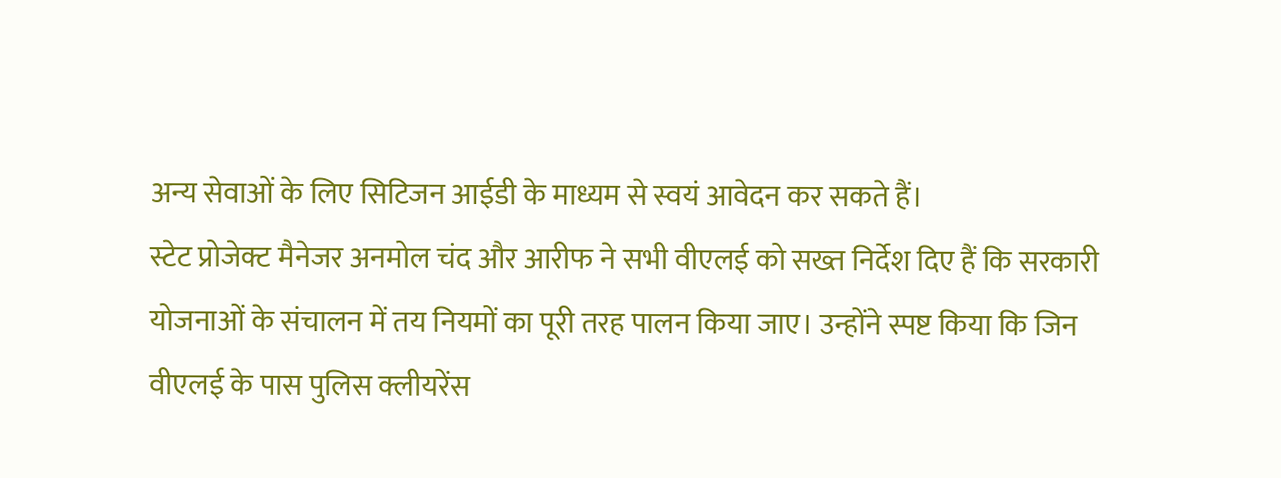अन्य सेवाओं के लिए सिटिजन आईडी के माध्यम से स्वयं आवेदन कर सकते हैं।
स्टेट प्रोजेक्ट मैनेजर अनमोल चंद और आरीफ ने सभी वीएलई को सख्त निर्देश दिए हैं कि सरकारी योजनाओं के संचालन में तय नियमों का पूरी तरह पालन किया जाए। उन्होंने स्पष्ट किया कि जिन वीएलई के पास पुलिस क्लीयरेंस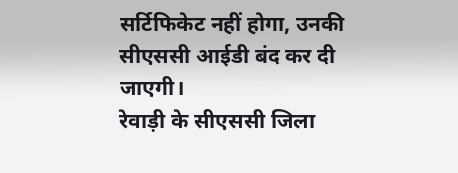सर्टिफिकेट नहीं होगा, उनकी सीएससी आईडी बंद कर दी जाएगी।
रेवाड़ी के सीएससी जिला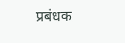प्रबंधक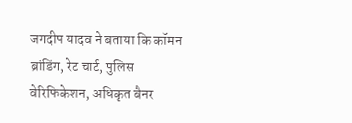जगदीप यादव ने बताया कि कॉमन ब्रांडिंग, रेट चार्ट, पुलिस वेरिफिकेशन, अधिकृत बैनर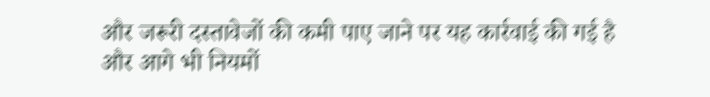और जरूरी दस्तावेजों की कमी पाए जाने पर यह कार्रवाई की गई है और आगे भी नियमों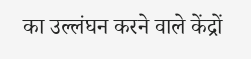का उल्लंघन करने वाले केंद्रों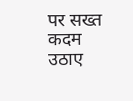पर सख्त कदम उठाए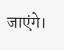जाएंगे।